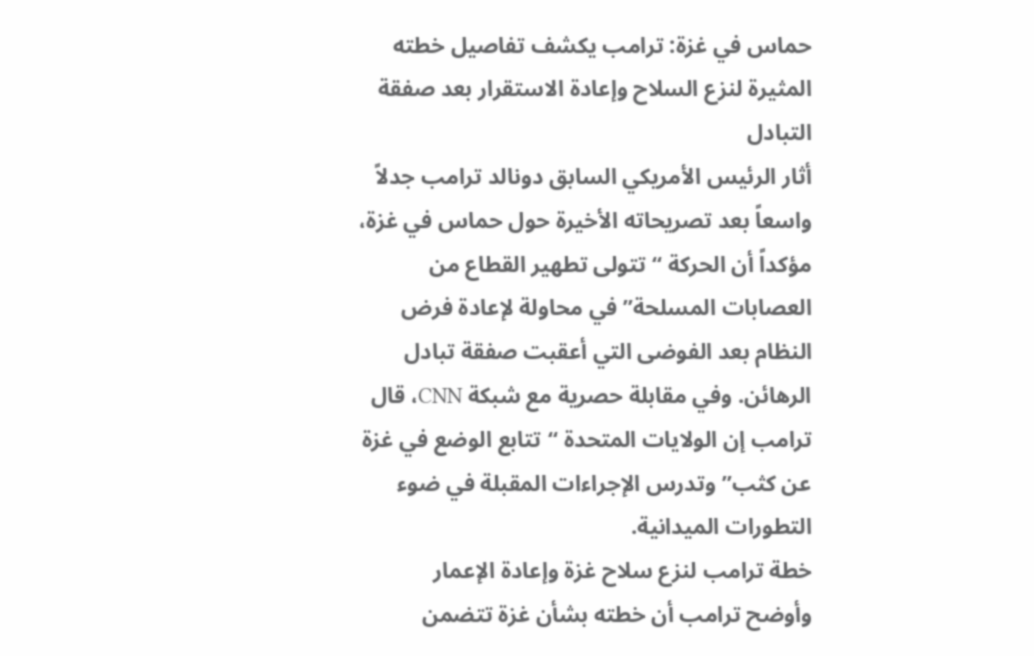حماس في غزة: ترامب يكشف تفاصيل خطته المثيرة لنزع السلاح وإعادة الاستقرار بعد صفقة التبادل
أثار الرئيس الأمريكي السابق دونالد ترامب جدلاً واسعاً بعد تصريحاته الأخيرة حول حماس في غزة، مؤكداً أن الحركة “تتولى تطهير القطاع من العصابات المسلحة” في محاولة لإعادة فرض النظام بعد الفوضى التي أعقبت صفقة تبادل الرهائن. وفي مقابلة حصرية مع شبكة CNN، قال ترامب إن الولايات المتحدة “تتابع الوضع في غزة عن كثب” وتدرس الإجراءات المقبلة في ضوء التطورات الميدانية.
خطة ترامب لنزع سلاح غزة وإعادة الإعمار
وأوضح ترامب أن خطته بشأن غزة تتضمن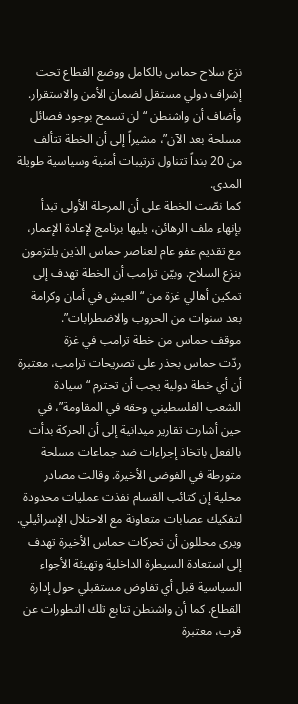نزع سلاح حماس بالكامل ووضع القطاع تحت إشراف دولي مستقل لضمان الأمن والاستقرار. وأضاف أن واشنطن “لن تسمح بوجود فصائل مسلحة بعد الآن”، مشيراً إلى أن الخطة تتألف من 20 بنداً تتناول ترتيبات أمنية وسياسية طويلة المدى.
كما نصّت الخطة على أن المرحلة الأولى تبدأ بإنهاء ملف الرهائن، يليها برنامج لإعادة الإعمار، مع تقديم عفو عام لعناصر حماس الذين يلتزمون بنزع السلاح. وبيّن ترامب أن الخطة تهدف إلى تمكين أهالي غزة من “العيش في أمان وكرامة بعد سنوات من الحروب والاضطرابات”.
موقف حماس من خطة ترامب في غزة
ردّت حماس بحذر على تصريحات ترامب، معتبرة أن أي خطة دولية يجب أن تحترم “سيادة الشعب الفلسطيني وحقه في المقاومة”، في حين أشارت تقارير ميدانية إلى أن الحركة بدأت بالفعل باتخاذ إجراءات ضد جماعات مسلحة متورطة في الفوضى الأخيرة. وقالت مصادر محلية إن كتائب القسام نفذت عمليات محدودة لتفكيك عصابات متعاونة مع الاحتلال الإسرائيلي.
ويرى محللون أن تحركات حماس الأخيرة تهدف إلى استعادة السيطرة الداخلية وتهيئة الأجواء السياسية قبل أي تفاوض مستقبلي حول إدارة القطاع. كما أن واشنطن تتابع تلك التطورات عن قرب، معتبرة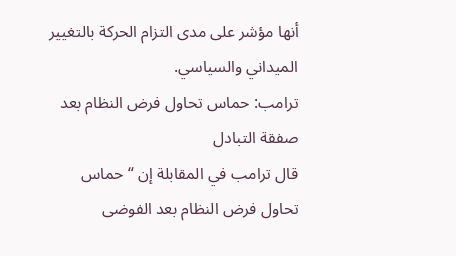أنها مؤشر على مدى التزام الحركة بالتغيير الميداني والسياسي.
ترامب: حماس تحاول فرض النظام بعد صفقة التبادل
قال ترامب في المقابلة إن “حماس تحاول فرض النظام بعد الفوضى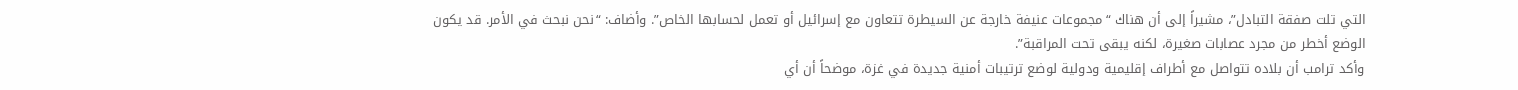التي تلت صفقة التبادل”، مشيراً إلى أن هناك “مجموعات عنيفة خارجة عن السيطرة تتعاون مع إسرائيل أو تعمل لحسابها الخاص”. وأضاف: “نحن نبحث في الأمر. قد يكون الوضع أخطر من مجرد عصابات صغيرة، لكنه يبقى تحت المراقبة”.
وأكد ترامب أن بلاده تتواصل مع أطراف إقليمية ودولية لوضع ترتيبات أمنية جديدة في غزة، موضحاً أن أي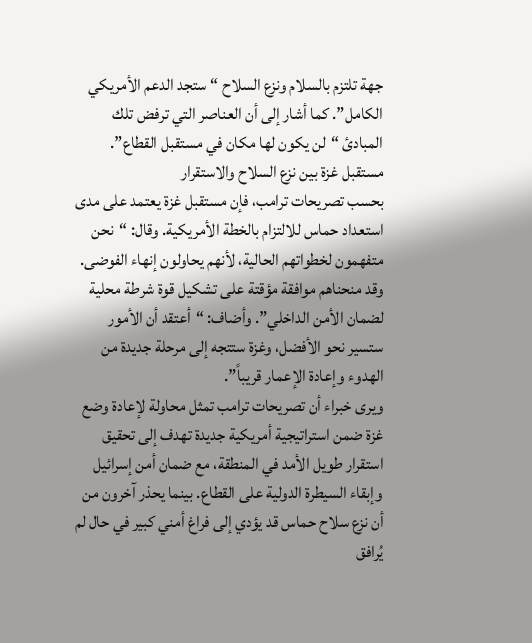جهة تلتزم بالسلام ونزع السلاح “ستجد الدعم الأمريكي الكامل”. كما أشار إلى أن العناصر التي ترفض تلك المبادئ “لن يكون لها مكان في مستقبل القطاع”.
مستقبل غزة بين نزع السلاح والاستقرار
بحسب تصريحات ترامب، فإن مستقبل غزة يعتمد على مدى استعداد حماس للالتزام بالخطة الأمريكية. وقال: “نحن متفهمون لخطواتهم الحالية، لأنهم يحاولون إنهاء الفوضى. وقد منحناهم موافقة مؤقتة على تشكيل قوة شرطة محلية لضمان الأمن الداخلي”. وأضاف: “أعتقد أن الأمور ستسير نحو الأفضل، وغزة ستتجه إلى مرحلة جديدة من الهدوء وإعادة الإعمار قريباً”.
ويرى خبراء أن تصريحات ترامب تمثل محاولة لإعادة وضع غزة ضمن استراتيجية أمريكية جديدة تهدف إلى تحقيق استقرار طويل الأمد في المنطقة، مع ضمان أمن إسرائيل وإبقاء السيطرة الدولية على القطاع. بينما يحذر آخرون من أن نزع سلاح حماس قد يؤدي إلى فراغ أمني كبير في حال لم يُرافق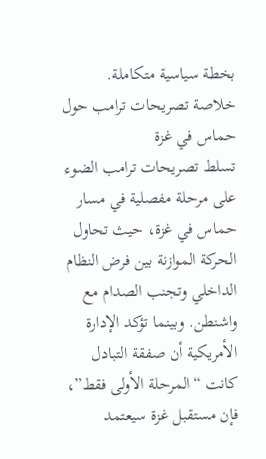بخطة سياسية متكاملة.
خلاصة تصريحات ترامب حول حماس في غزة
تسلط تصريحات ترامب الضوء على مرحلة مفصلية في مسار حماس في غزة، حيث تحاول الحركة الموازنة بين فرض النظام الداخلي وتجنب الصدام مع واشنطن. وبينما تؤكد الإدارة الأمريكية أن صفقة التبادل كانت “المرحلة الأولى فقط”، فإن مستقبل غزة سيعتمد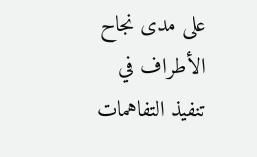على مدى نجاح الأطراف في تنفيذ التفاهمات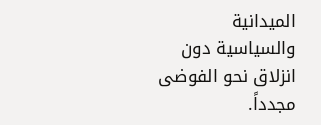الميدانية والسياسية دون انزلاق نحو الفوضى مجدداً.